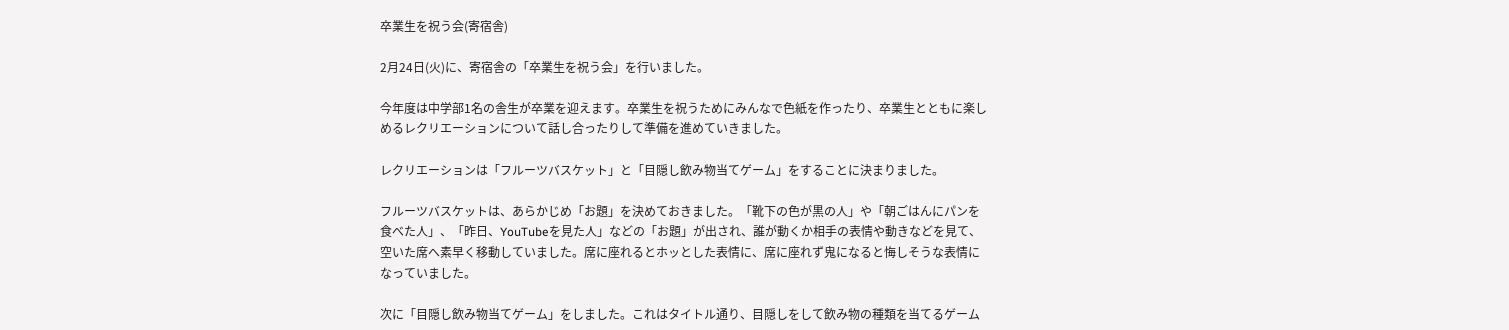卒業生を祝う会(寄宿舎)

2月24日(火)に、寄宿舎の「卒業生を祝う会」を行いました。

今年度は中学部1名の舎生が卒業を迎えます。卒業生を祝うためにみんなで色紙を作ったり、卒業生とともに楽しめるレクリエーションについて話し合ったりして準備を進めていきました。

レクリエーションは「フルーツバスケット」と「目隠し飲み物当てゲーム」をすることに決まりました。

フルーツバスケットは、あらかじめ「お題」を決めておきました。「靴下の色が黒の人」や「朝ごはんにパンを食べた人」、「昨日、YouTubeを見た人」などの「お題」が出され、誰が動くか相手の表情や動きなどを見て、空いた席へ素早く移動していました。席に座れるとホッとした表情に、席に座れず鬼になると悔しそうな表情になっていました。

次に「目隠し飲み物当てゲーム」をしました。これはタイトル通り、目隠しをして飲み物の種類を当てるゲーム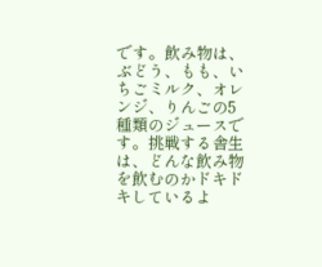です。飲み物は、ぶどう、もも、いちごミルク、オレンジ、りんごの5種類のジュースです。挑戦する舎生は、どんな飲み物を飲むのかドキドキしているよ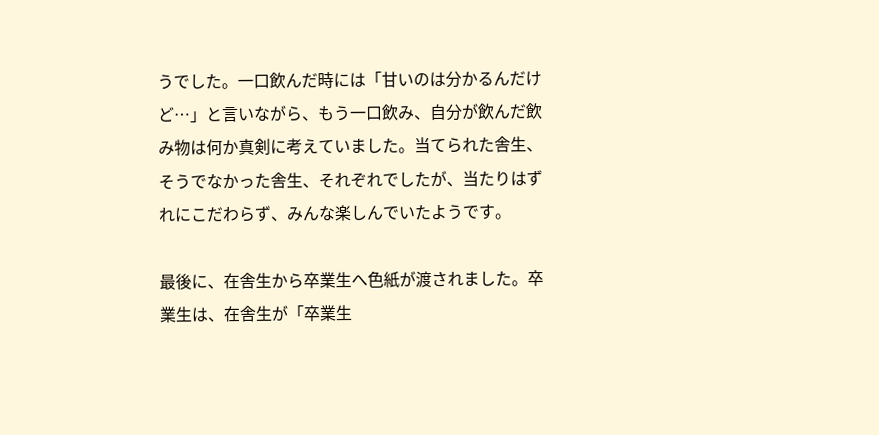うでした。一口飲んだ時には「甘いのは分かるんだけど…」と言いながら、もう一口飲み、自分が飲んだ飲み物は何か真剣に考えていました。当てられた舎生、そうでなかった舎生、それぞれでしたが、当たりはずれにこだわらず、みんな楽しんでいたようです。

最後に、在舎生から卒業生へ色紙が渡されました。卒業生は、在舎生が「卒業生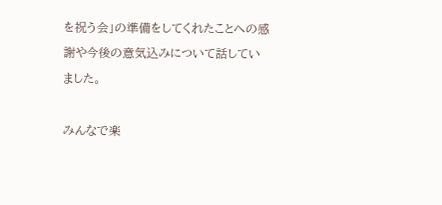を祝う会」の準備をしてくれたことへの感謝や今後の意気込みについて話していました。

みんなで楽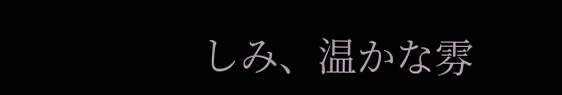しみ、温かな雰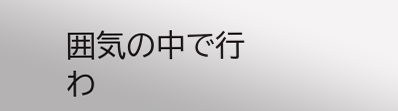囲気の中で行わ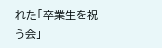れた「卒業生を祝う会」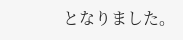となりました。